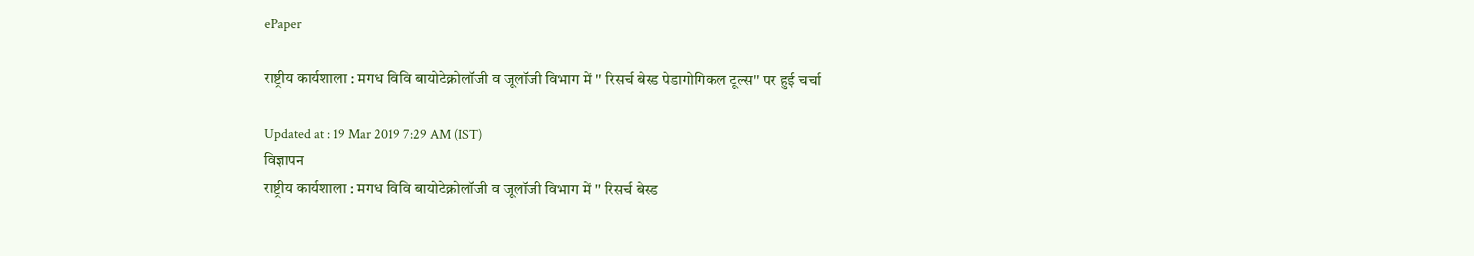ePaper

राष्ट्रीय कार्यशाला : मगध विवि बायोटेक्नोलॉजी व जूलॉजी विभाग में '' रिसर्च बेस्ड पेडागोगिकल टूल्स'' पर हुई चर्चा

Updated at : 19 Mar 2019 7:29 AM (IST)
विज्ञापन
राष्ट्रीय कार्यशाला : मगध विवि बायोटेक्नोलॉजी व जूलॉजी विभाग में '' रिसर्च बेस्ड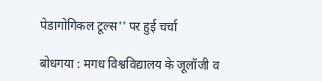पेडागोगिकल टूल्स'' पर हुई चर्चा

बोधगया : मगध विश्वविद्यालय के जूलॉजी व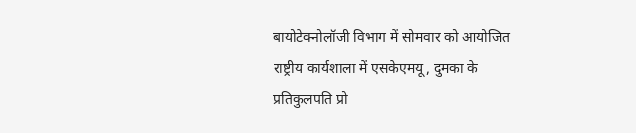बायोटेक्नोलॉजी विभाग में सोमवार को आयोजित राष्ट्रीय कार्यशाला में एसकेएमयू, दुमका के प्रतिकुलपति प्रो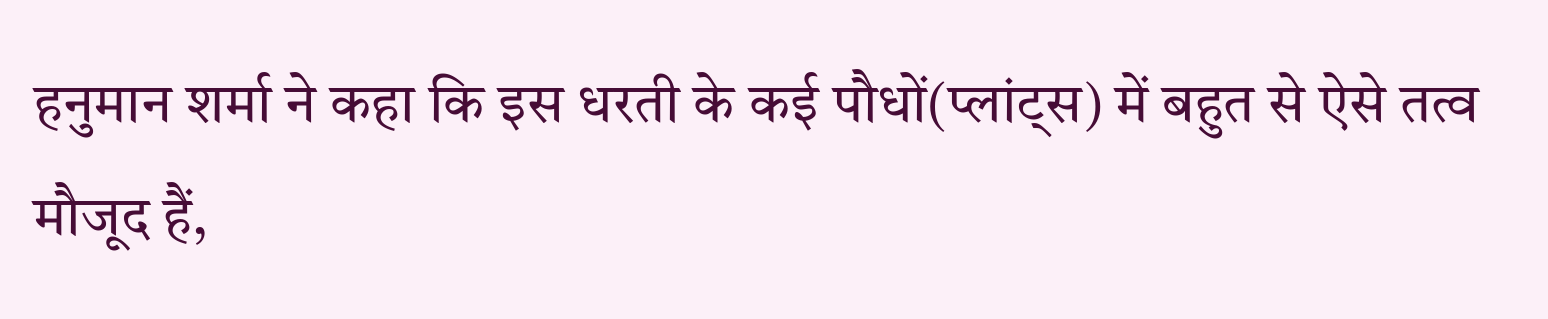हनुमान शर्मा ने कहा कि इस धरती के कई पौधों(प्लांट्स) में बहुत से ऐसे तत्व मौजूद हैं,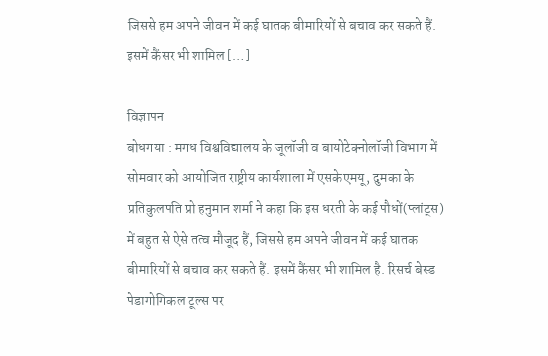जिससे हम अपने जीवन में कई घातक बीमारियों से बचाव कर सकते हैं. इसमें कैंसर भी शामिल […]

विज्ञापन
बोधगया : मगध विश्वविद्यालय के जूलॉजी व बायोटेक्नोलॉजी विभाग में सोमवार को आयोजित राष्ट्रीय कार्यशाला में एसकेएमयू, दुमका के प्रतिकुलपति प्रो हनुमान शर्मा ने कहा कि इस धरती के कई पौधों(प्लांट्स) में बहुत से ऐसे तत्व मौजूद हैं, जिससे हम अपने जीवन में कई घातक बीमारियों से बचाव कर सकते हैं. इसमें कैंसर भी शामिल है. रिसर्च बेस्ड पेडागोगिकल टूल्स पर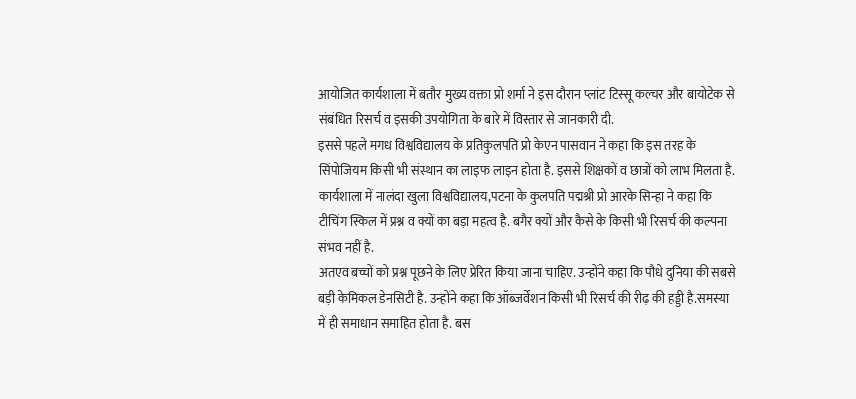आयोजित कार्यशाला में बतौर मुख्य वक्ता प्रो शर्मा ने इस दौरान प्लांट टिस्सू कल्चर और बायोटेक से संबंधित रिसर्च व इसकी उपयोगिता के बारे में विस्तार से जानकारी दी.
इससे पहले मगध विश्वविद्यालय के प्रतिकुलपति प्रो केएन पासवान ने कहा कि इस तरह के सिंपोजियम किसी भी संस्थान का लाइफ लाइन होता है. इससे शिक्षकों व छात्रों को लाभ मिलता है. कार्यशाला में नालंदा खुला विश्वविद्यालय,पटना के कुलपति पद्मश्री प्रो आरके सिन्हा ने कहा कि टीचिंग स्किल में प्रश्न व क्यों का बड़ा महत्व है. बगैर क्यों और कैसे के किसी भी रिसर्च की कल्पना संभव नहीं है.
अतएव बच्चों को प्रश्न पूछने के लिए प्रेरित किया जाना चाहिए. उन्होंने कहा कि पौधे दुनिया की सबसे बड़ी केमिकल डेनसिटी है. उन्होंने कहा कि ऑब्जर्वेशन किसी भी रिसर्च की रीढ़ की हड्डी है.समस्या में ही समाधान समाहित होता है. बस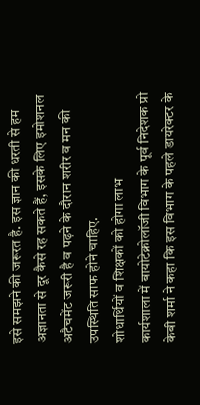इसे समझने की जरूरत है. इस ज्ञान की धरती से हम अज्ञानता से दूर कैसे रह सकते हैं, इसके लिए इमोशनल अटैचमेंट जरूरी है व पढ़ने के दौरान शरीर व मन की उपस्थिति साफ होने चाहिए.
शोधार्थियों व शिक्षकों को होगा लाभ
कार्यशाला में बायोटेक्नोलॉजी विभाग के पूर्व निदेशक प्रो केबी शर्मा ने कहा कि इस विभाग के पहले डायरेक्टर के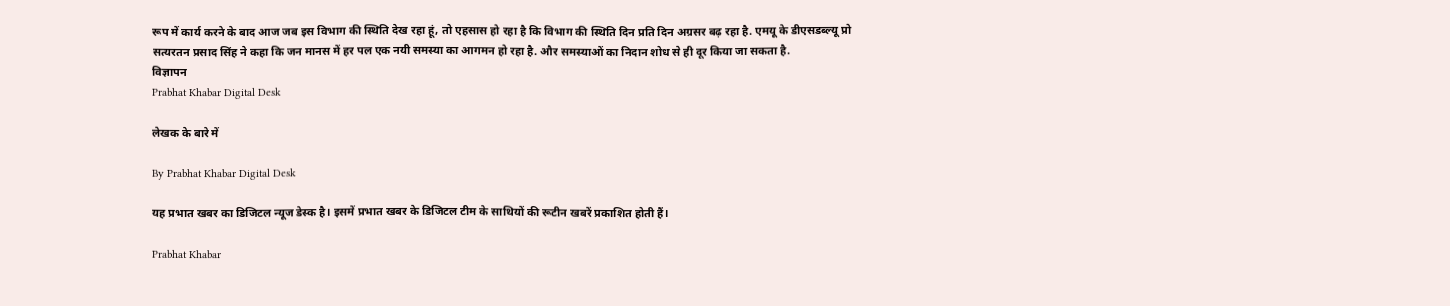रूप में कार्य करने के बाद आज जब इस विभाग की स्थिति देख रहा हूं, तो एहसास हो रहा है कि विभाग की स्थिति दिन प्रति दिन अग्रसर बढ़ रहा है. एमयू के डीएसडब्ल्यू प्रो सत्यरतन प्रसाद सिंह ने कहा कि जन मानस में हर पल एक नयी समस्या का आगमन हो रहा है. और समस्याओं का निदान शोध से ही दूर किया जा सकता है.
विज्ञापन
Prabhat Khabar Digital Desk

लेखक के बारे में

By Prabhat Khabar Digital Desk

यह प्रभात खबर का डिजिटल न्यूज डेस्क है। इसमें प्रभात खबर के डिजिटल टीम के साथियों की रूटीन खबरें प्रकाशित होती हैं।

Prabhat Khabar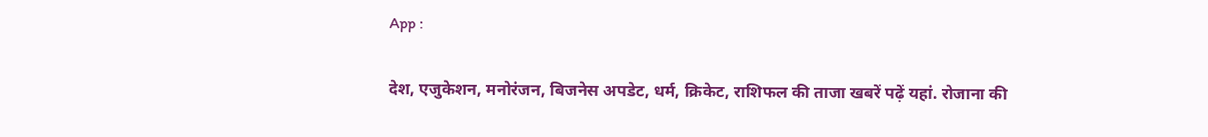App :

देश, एजुकेशन, मनोरंजन, बिजनेस अपडेट, धर्म, क्रिकेट, राशिफल की ताजा खबरें पढ़ें यहां. रोजाना की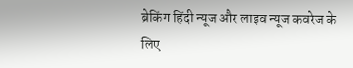ब्रेकिंग हिंदी न्यूज और लाइव न्यूज कवरेज के लिए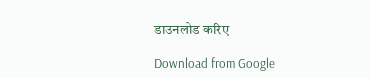डाउनलोड करिए

Download from Google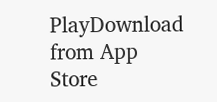PlayDownload from App Store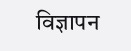विज्ञापन